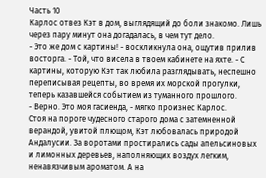Часть 10
Карлос отвез Кэт в дом, выглядящий до боли знакомо. Лишь через пару минут она догадалась, в чем тут дело.
- Это же дом с картины! - воскликнула она, ощутив прилив восторга. - Той, что висела в твоем кабинете на яхте. - С картины, которую Кэт так любила разглядывать, неспешно переписывая рецепты, во время их морской прогулки, теперь казавшейся событием из туманного прошлого.
- Верно. Это моя гасиенда, - мягко произнес Карлос.
Стоя на пороге чудесного старого дома с затемненной верандой, увитой плющом, Кэт любовалась природой Андалусии. За воротами простирались сады апельсиновых и лимонных деревьев, наполняющих воздух легким, ненавязчивым ароматом. А на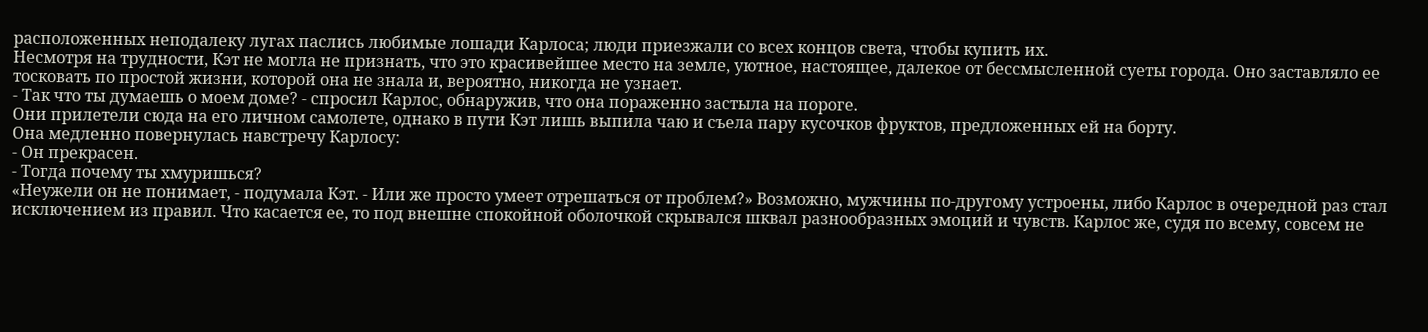расположенных неподалеку лугах паслись любимые лошади Карлоса; люди приезжали со всех концов света, чтобы купить их.
Несмотря на трудности, Кэт не могла не признать, что это красивейшее место на земле, уютное, настоящее, далекое от бессмысленной суеты города. Оно заставляло ее тосковать по простой жизни, которой она не знала и, вероятно, никогда не узнает.
- Так что ты думаешь о моем доме? - спросил Карлос, обнаружив, что она пораженно застыла на пороге.
Они прилетели сюда на его личном самолете, однако в пути Кэт лишь выпила чаю и съела пару кусочков фруктов, предложенных ей на борту.
Она медленно повернулась навстречу Карлосу:
- Он прекрасен.
- Тогда почему ты хмуришься?
«Неужели он не понимает, - подумала Кэт. - Или же просто умеет отрешаться от проблем?» Возможно, мужчины по-другому устроены, либо Карлос в очередной раз стал исключением из правил. Что касается ее, то под внешне спокойной оболочкой скрывался шквал разнообразных эмоций и чувств. Карлос же, судя по всему, совсем не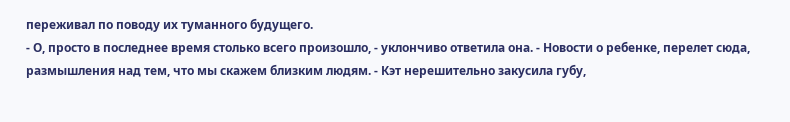переживал по поводу их туманного будущего.
- О, просто в последнее время столько всего произошло, - уклончиво ответила она. - Новости о ребенке, перелет сюда, размышления над тем, что мы скажем близким людям. - Кэт нерешительно закусила губу,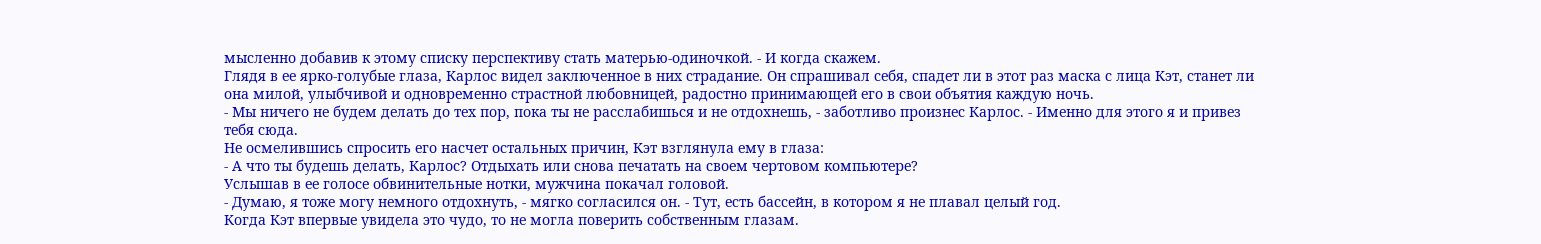мысленно добавив к этому списку перспективу стать матерью-одиночкой. - И когда скажем.
Глядя в ее ярко-голубые глаза, Карлос видел заключенное в них страдание. Он спрашивал себя, спадет ли в этот раз маска с лица Кэт, станет ли она милой, улыбчивой и одновременно страстной любовницей, радостно принимающей его в свои объятия каждую ночь.
- Мы ничего не будем делать до тех пор, пока ты не расслабишься и не отдохнешь, - заботливо произнес Карлос. - Именно для этого я и привез тебя сюда.
Не осмелившись спросить его насчет остальных причин, Кэт взглянула ему в глаза:
- А что ты будешь делать, Карлос? Отдыхать или снова печатать на своем чертовом компьютере?
Услышав в ее голосе обвинительные нотки, мужчина покачал головой.
- Думаю, я тоже могу немного отдохнуть, - мягко согласился он. - Тут, есть бассейн, в котором я не плавал целый год.
Когда Кэт впервые увидела это чудо, то не могла поверить собственным глазам.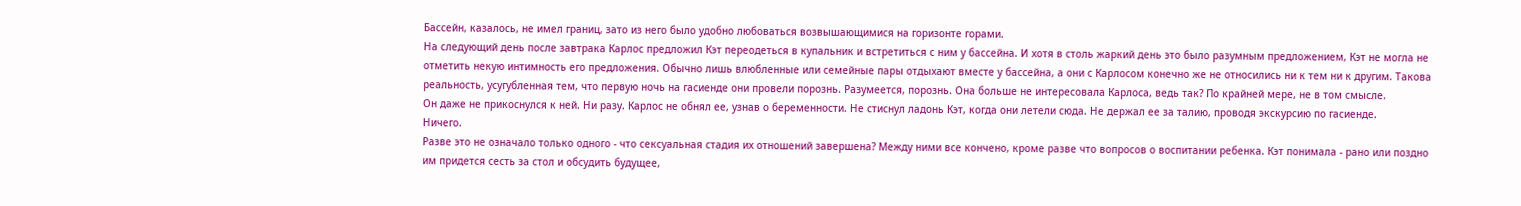Бассейн, казалось, не имел границ, зато из него было удобно любоваться возвышающимися на горизонте горами.
На следующий день после завтрака Карлос предложил Кэт переодеться в купальник и встретиться с ним у бассейна. И хотя в столь жаркий день это было разумным предложением, Кэт не могла не отметить некую интимность его предложения. Обычно лишь влюбленные или семейные пары отдыхают вместе у бассейна, а они с Карлосом конечно же не относились ни к тем ни к другим. Такова реальность, усугубленная тем, что первую ночь на гасиенде они провели порознь. Разумеется, порознь. Она больше не интересовала Карлоса, ведь так? По крайней мере, не в том смысле.
Он даже не прикоснулся к ней. Ни разу. Карлос не обнял ее, узнав о беременности. Не стиснул ладонь Кэт, когда они летели сюда. Не держал ее за талию, проводя экскурсию по гасиенде.
Ничего.
Разве это не означало только одного - что сексуальная стадия их отношений завершена? Между ними все кончено, кроме разве что вопросов о воспитании ребенка. Кэт понимала - рано или поздно им придется сесть за стол и обсудить будущее,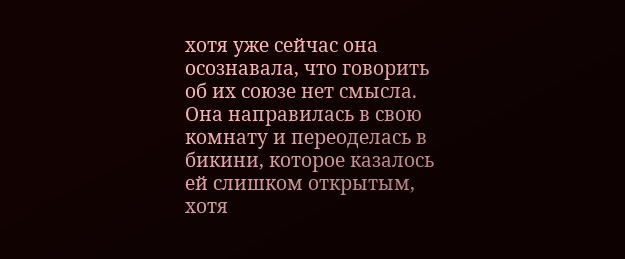хотя уже сейчас она осознавала, что говорить об их союзе нет смысла.
Она направилась в свою комнату и переоделась в бикини, которое казалось ей слишком открытым, хотя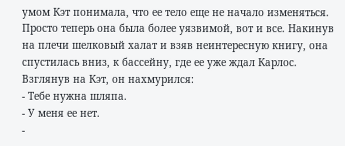умом Кэт понимала, что ее тело еще не начало изменяться. Просто теперь она была более уязвимой, вот и все. Накинув на плечи шелковый халат и взяв неинтересную книгу, она спустилась вниз, к бассейну, где ее уже ждал Карлос.
Взглянув на Кэт, он нахмурился:
- Тебе нужна шляпа.
- У меня ее нет.
-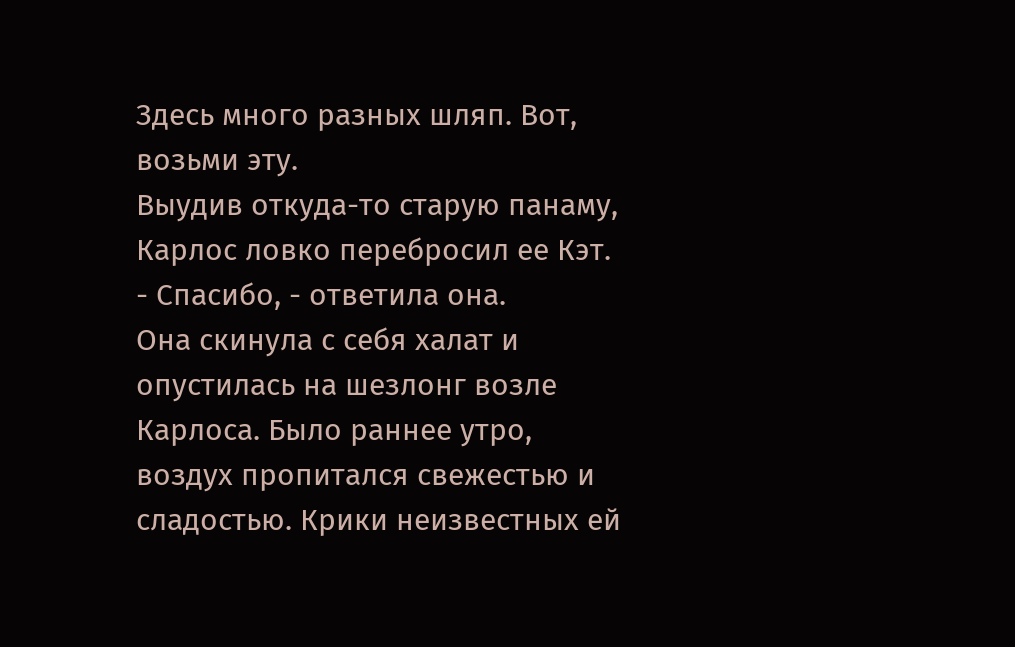Здесь много разных шляп. Вот, возьми эту.
Выудив откуда-то старую панаму, Карлос ловко перебросил ее Кэт.
- Спасибо, - ответила она.
Она скинула с себя халат и опустилась на шезлонг возле Карлоса. Было раннее утро, воздух пропитался свежестью и сладостью. Крики неизвестных ей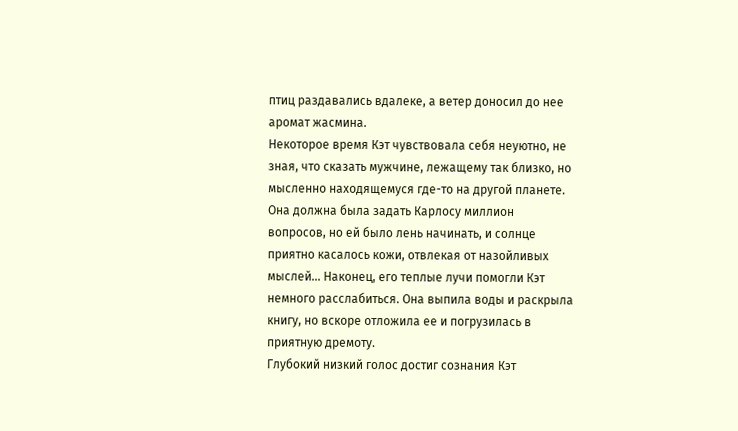птиц раздавались вдалеке, а ветер доносил до нее аромат жасмина.
Некоторое время Кэт чувствовала себя неуютно, не зная, что сказать мужчине, лежащему так близко, но мысленно находящемуся где-то на другой планете. Она должна была задать Карлосу миллион вопросов, но ей было лень начинать, и солнце приятно касалось кожи, отвлекая от назойливых мыслей... Наконец, его теплые лучи помогли Кэт немного расслабиться. Она выпила воды и раскрыла книгу, но вскоре отложила ее и погрузилась в приятную дремоту.
Глубокий низкий голос достиг сознания Кэт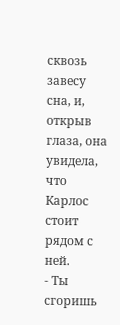сквозь завесу сна, и, открыв глаза, она увидела, что Карлос стоит рядом с ней.
- Ты сгоришь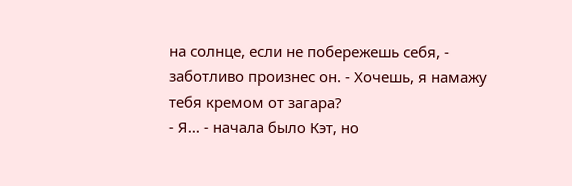на солнце, если не побережешь себя, - заботливо произнес он. - Хочешь, я намажу тебя кремом от загара?
- Я... - начала было Кэт, но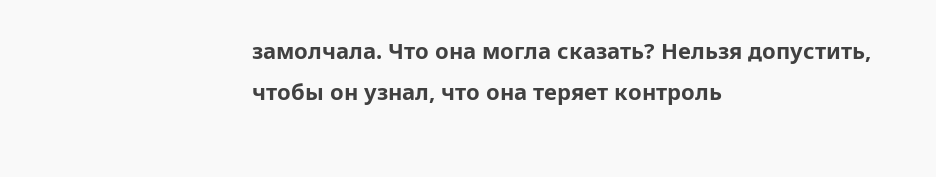замолчала. Что она могла сказать? Нельзя допустить, чтобы он узнал, что она теряет контроль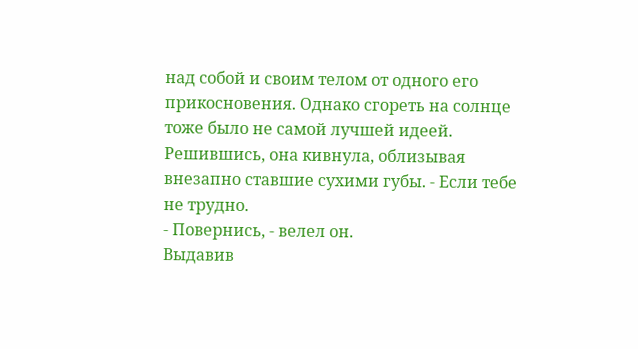над собой и своим телом от одного его прикосновения. Однако сгореть на солнце тоже было не самой лучшей идеей. Решившись, она кивнула, облизывая внезапно ставшие сухими губы. - Если тебе не трудно.
- Повернись, - велел он.
Выдавив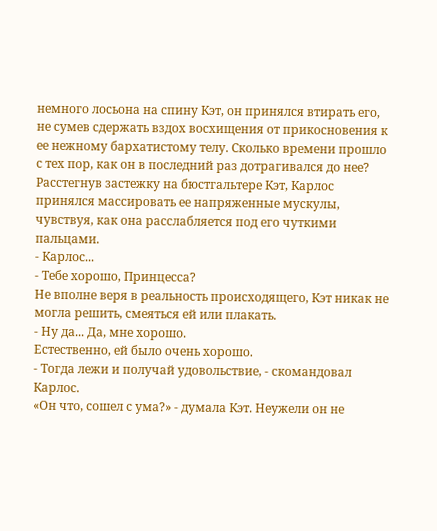немного лосьона на спину Кэт, он принялся втирать его, не сумев сдержать вздох восхищения от прикосновения к ее нежному бархатистому телу. Сколько времени прошло с тех пор, как он в последний раз дотрагивался до нее? Расстегнув застежку на бюстгальтере Кэт, Карлос принялся массировать ее напряженные мускулы, чувствуя, как она расслабляется под его чуткими пальцами.
- Карлос...
- Тебе хорошо, Принцесса?
Не вполне веря в реальность происходящего, Кэт никак не могла решить, смеяться ей или плакать.
- Ну да... Да, мне хорошо.
Естественно, ей было очень хорошо.
- Тогда лежи и получай удовольствие, - скомандовал Карлос.
«Он что, сошел с ума?» - думала Кэт. Неужели он не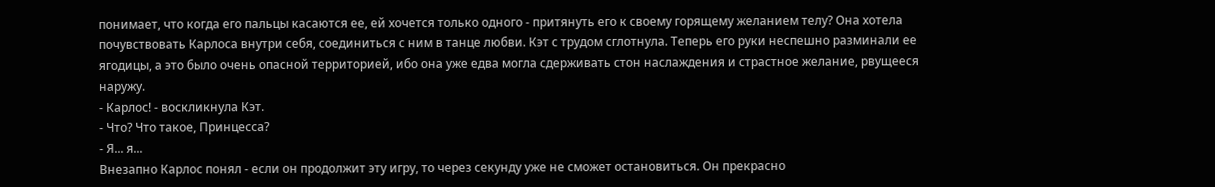понимает, что когда его пальцы касаются ее, ей хочется только одного - притянуть его к своему горящему желанием телу? Она хотела почувствовать Карлоса внутри себя, соединиться с ним в танце любви. Кэт с трудом сглотнула. Теперь его руки неспешно разминали ее ягодицы, а это было очень опасной территорией, ибо она уже едва могла сдерживать стон наслаждения и страстное желание, рвущееся наружу.
- Карлос! - воскликнула Кэт.
- Что? Что такое, Принцесса?
- Я... я...
Внезапно Карлос понял - если он продолжит эту игру, то через секунду уже не сможет остановиться. Он прекрасно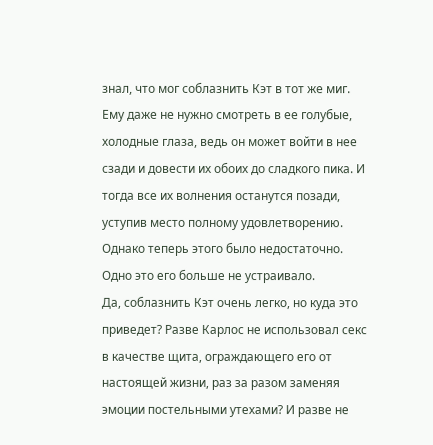знал, что мог соблазнить Кэт в тот же миг. Ему даже не нужно смотреть в ее голубые, холодные глаза, ведь он может войти в нее сзади и довести их обоих до сладкого пика. И тогда все их волнения останутся позади, уступив место полному удовлетворению. Однако теперь этого было недостаточно. Одно это его больше не устраивало.
Да, соблазнить Кэт очень легко, но куда это приведет? Разве Карлос не использовал секс в качестве щита, ограждающего его от настоящей жизни, раз за разом заменяя эмоции постельными утехами? И разве не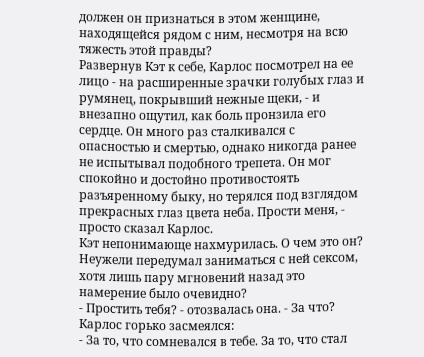должен он признаться в этом женщине, находящейся рядом с ним, несмотря на всю тяжесть этой правды?
Развернув Кэт к себе, Карлос посмотрел на ее лицо - на расширенные зрачки голубых глаз и румянец, покрывший нежные щеки, - и внезапно ощутил, как боль пронзила его сердце. Он много раз сталкивался с опасностью и смертью, однако никогда ранее не испытывал подобного трепета. Он мог спокойно и достойно противостоять разъяренному быку, но терялся под взглядом прекрасных глаз цвета неба. Прости меня, - просто сказал Карлос.
Кэт непонимающе нахмурилась. О чем это он?
Неужели передумал заниматься с ней сексом, хотя лишь пару мгновений назад это намерение было очевидно?
- Простить тебя? - отозвалась она. - За что?
Карлос горько засмеялся:
- За то, что сомневался в тебе. За то, что стал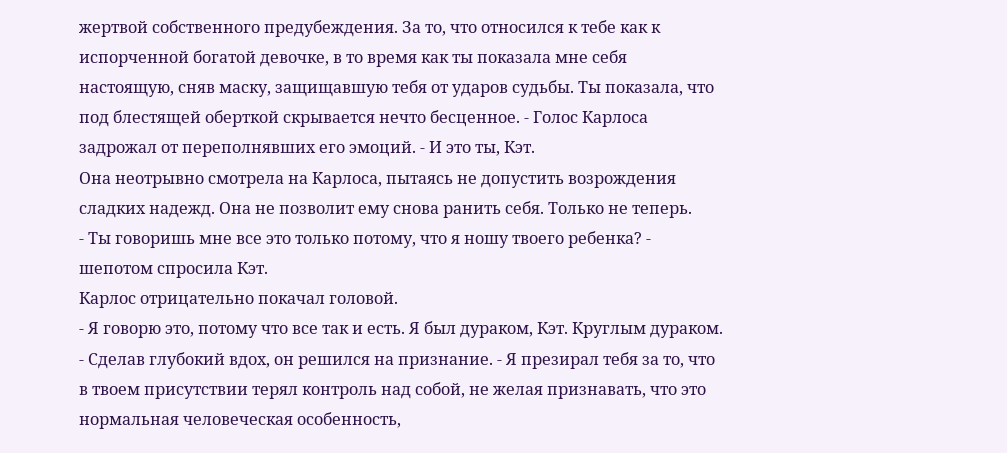жертвой собственного предубеждения. За то, что относился к тебе как к испорченной богатой девочке, в то время как ты показала мне себя настоящую, сняв маску, защищавшую тебя от ударов судьбы. Ты показала, что под блестящей оберткой скрывается нечто бесценное. - Голос Карлоса задрожал от переполнявших его эмоций. - И это ты, Кэт.
Она неотрывно смотрела на Карлоса, пытаясь не допустить возрождения сладких надежд. Она не позволит ему снова ранить себя. Только не теперь.
- Ты говоришь мне все это только потому, что я ношу твоего ребенка? - шепотом спросила Кэт.
Карлос отрицательно покачал головой.
- Я говорю это, потому что все так и есть. Я был дураком, Кэт. Круглым дураком. - Сделав глубокий вдох, он решился на признание. - Я презирал тебя за то, что в твоем присутствии терял контроль над собой, не желая признавать, что это нормальная человеческая особенность,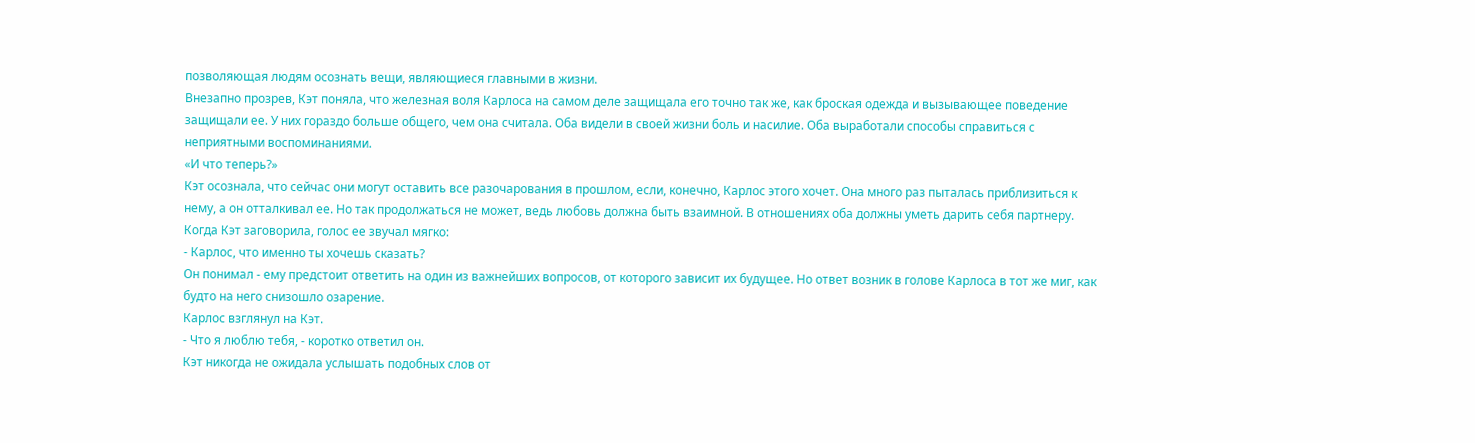позволяющая людям осознать вещи, являющиеся главными в жизни.
Внезапно прозрев, Кэт поняла, что железная воля Карлоса на самом деле защищала его точно так же, как броская одежда и вызывающее поведение защищали ее. У них гораздо больше общего, чем она считала. Оба видели в своей жизни боль и насилие. Оба выработали способы справиться с неприятными воспоминаниями.
«И что теперь?»
Кэт осознала, что сейчас они могут оставить все разочарования в прошлом, если, конечно, Карлос этого хочет. Она много раз пыталась приблизиться к нему, а он отталкивал ее. Но так продолжаться не может, ведь любовь должна быть взаимной. В отношениях оба должны уметь дарить себя партнеру.
Когда Кэт заговорила, голос ее звучал мягко:
- Карлос, что именно ты хочешь сказать?
Он понимал - ему предстоит ответить на один из важнейших вопросов, от которого зависит их будущее. Но ответ возник в голове Карлоса в тот же миг, как будто на него снизошло озарение.
Карлос взглянул на Кэт.
- Что я люблю тебя, - коротко ответил он.
Кэт никогда не ожидала услышать подобных слов от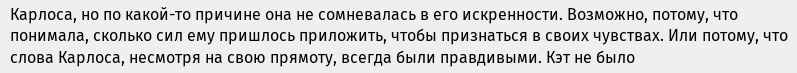Карлоса, но по какой-то причине она не сомневалась в его искренности. Возможно, потому, что понимала, сколько сил ему пришлось приложить, чтобы признаться в своих чувствах. Или потому, что слова Карлоса, несмотря на свою прямоту, всегда были правдивыми. Кэт не было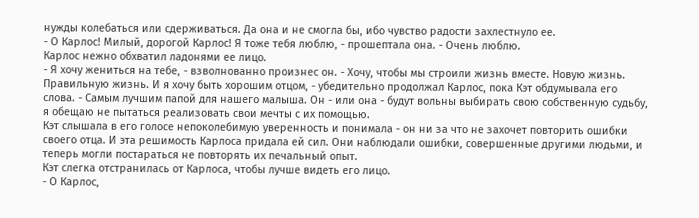нужды колебаться или сдерживаться. Да она и не смогла бы, ибо чувство радости захлестнуло ее.
- О Карлос! Милый, дорогой Карлос! Я тоже тебя люблю, - прошептала она. - Очень люблю.
Карлос нежно обхватил ладонями ее лицо.
- Я хочу жениться на тебе, - взволнованно произнес он. - Хочу, чтобы мы строили жизнь вместе. Новую жизнь. Правильную жизнь. И я хочу быть хорошим отцом, - убедительно продолжал Карлос, пока Кэт обдумывала его слова. - Самым лучшим папой для нашего малыша. Он - или она - будут вольны выбирать свою собственную судьбу, я обещаю не пытаться реализовать свои мечты с их помощью.
Кэт слышала в его голосе непоколебимую уверенность и понимала - он ни за что не захочет повторить ошибки своего отца. И эта решимость Карлоса придала ей сил. Они наблюдали ошибки, совершенные другими людьми, и теперь могли постараться не повторять их печальный опыт.
Кэт слегка отстранилась от Карлоса, чтобы лучше видеть его лицо.
- О Карлос,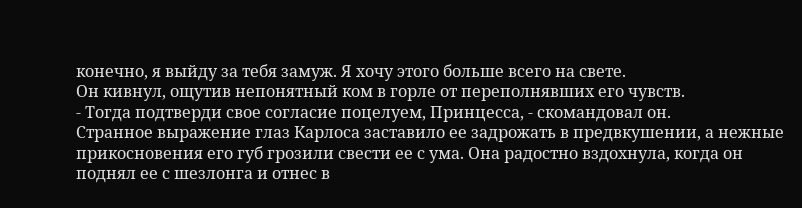конечно, я выйду за тебя замуж. Я хочу этого больше всего на свете.
Он кивнул, ощутив непонятный ком в горле от переполнявших его чувств.
- Тогда подтверди свое согласие поцелуем, Принцесса, - скомандовал он.
Странное выражение глаз Карлоса заставило ее задрожать в предвкушении, а нежные прикосновения его губ грозили свести ее с ума. Она радостно вздохнула, когда он поднял ее с шезлонга и отнес в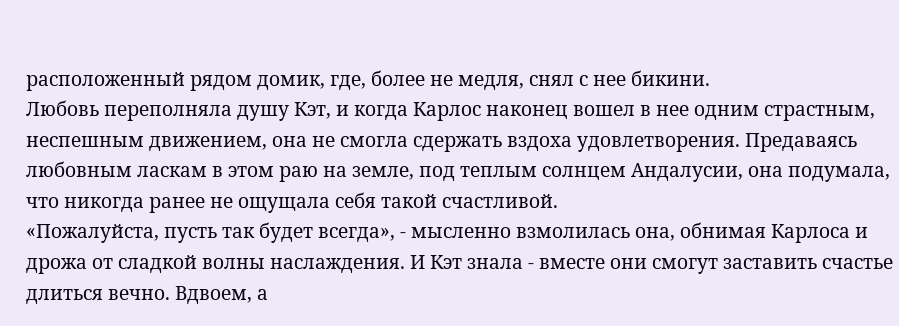расположенный рядом домик, где, более не медля, снял с нее бикини.
Любовь переполняла душу Кэт, и когда Карлос наконец вошел в нее одним страстным, неспешным движением, она не смогла сдержать вздоха удовлетворения. Предаваясь любовным ласкам в этом раю на земле, под теплым солнцем Андалусии, она подумала, что никогда ранее не ощущала себя такой счастливой.
«Пожалуйста, пусть так будет всегда», - мысленно взмолилась она, обнимая Карлоса и дрожа от сладкой волны наслаждения. И Кэт знала - вместе они смогут заставить счастье длиться вечно. Вдвоем, а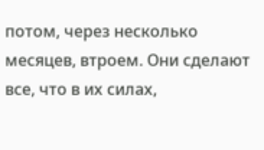потом, через несколько месяцев, втроем. Они сделают все, что в их силах,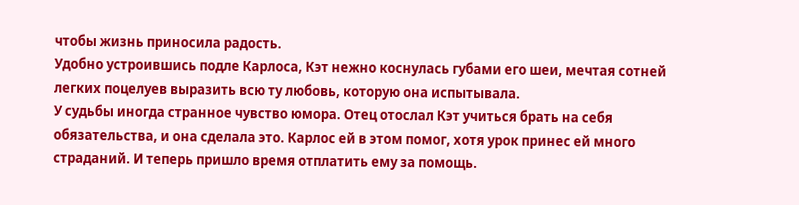чтобы жизнь приносила радость.
Удобно устроившись подле Карлоса, Кэт нежно коснулась губами его шеи, мечтая сотней легких поцелуев выразить всю ту любовь, которую она испытывала.
У судьбы иногда странное чувство юмора. Отец отослал Кэт учиться брать на себя обязательства, и она сделала это. Карлос ей в этом помог, хотя урок принес ей много страданий. И теперь пришло время отплатить ему за помощь.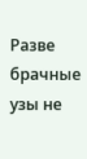Разве брачные узы не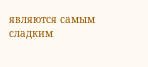являются самым сладким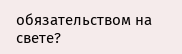обязательством на свете?